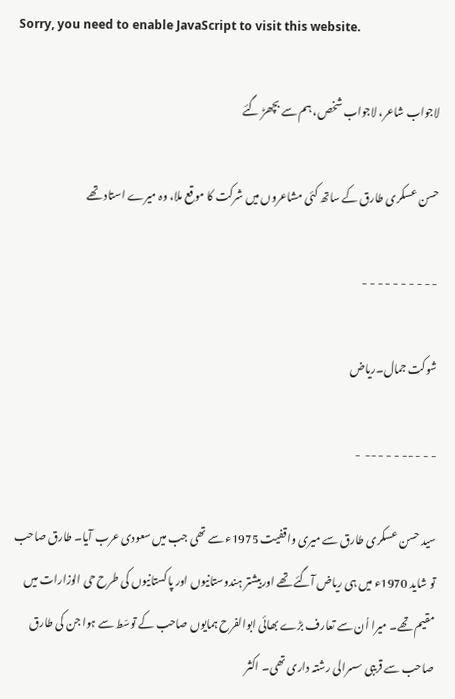Sorry, you need to enable JavaScript to visit this website.

لاجواب شاعر، لاجواب شخص، ہم سے بچھڑ گئے

حسن عسکری طارق کے ساتھ کئی مشاعروں میں شرکت کا موقع ملا، وہ میرے استاد تھے

- - - - - - - - - -

شوکت جمال۔ریاض

- - - -- - - - --  -

سید حسن عسکری طارق سے میری واقفیت 1975ء سے تھی جب میں سعودی عرب آیا۔ طارق صاحب تو شاید 1970ء میں ہی ریاض آگئے تھے اوربیشتر ہندوستانیوں اور پاکستانیوں کی طرح حی الوزارات میں مقیم تھے۔ میرا اُن سے تعارف بڑے بھائی ابوالفرح ہمایوں صاحب کے توسّط سے ہوا جن کی طارق صاحب سے قریبی سسرالی رشتہ داری تھی۔ اکثر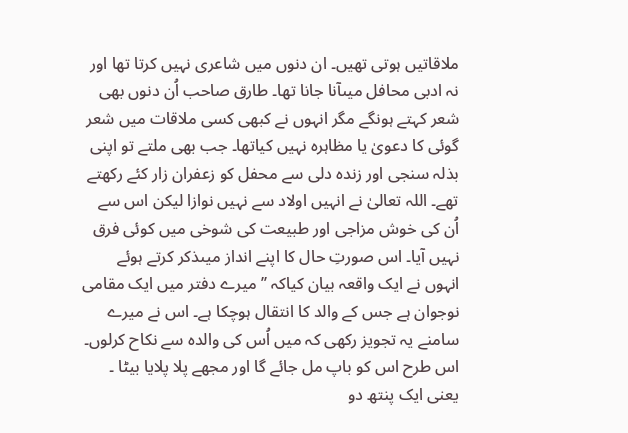ملاقاتیں ہوتی تھیں۔ ان دنوں میں شاعری نہیں کرتا تھا اور نہ ادبی محافل میںآنا جانا تھا۔ طارق صاحب اُن دنوں بھی شعر کہتے ہونگے مگر انہوں نے کبھی کسی ملاقات میں شعر گوئی کا دعویٰ یا مظاہرہ نہیں کیاتھا۔ جب بھی ملتے تو اپنی بذلہ سنجی اور زندہ دلی سے محفل کو زعفران زار کئے رکھتے تھے۔ اللہ تعالیٰ نے انہیں اولاد سے نہیں نوازا لیکن اس سے اُن کی خوش مزاجی اور طبیعت کی شوخی میں کوئی فرق نہیں آیا۔ اس صورتِ حال کا اپنے انداز میںذکر کرتے ہوئے انہوں نے ایک واقعہ بیان کیاکہ ’’ میرے دفتر میں ایک مقامی نوجوان ہے جس کے والد کا انتقال ہوچکا ہے۔ اس نے میرے سامنے یہ تجویز رکھی کہ میں اُس کی والدہ سے نکاح کرلوں۔ اس طرح اس کو باپ مل جائے گا اور مجھے پلا پلایا بیٹا ۔ یعنی ایک پنتھ دو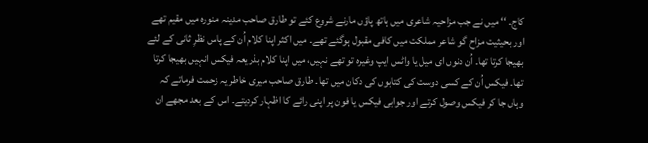کاج۔ ‘‘ میں نے جب مزاحیہ شاعری میں ہاتھ پاؤں مارنے شروع کئے تو طارق صاحب مدینہ منورہ میں مقیم تھے اور بحیثیت مزاح گو شاعر مملکت میں کافی مقبول ہوگئے تھے۔ میں اکثر اپنا کلام اُن کے پاس نظرِ ثانی کے لئے بھیجا کرتا تھا۔ اُن دنوں ای میل یا واٹس ایپ وغیرہ تو تھے نہیں، میں اپنا کلام بذریعہ فیکس انہیں بھیجا کرتا تھا۔ فیکس اُن کے کسی دوست کی کتابوں کی دکان میں تھا۔ طارق صاحب میری خاطر یہ زحمت فرماتے کہ وہاں جا کر فیکس وصول کرتے اور جوابی فیکس یا فون پر اپنی رائے کا اظہار کردیتے۔ اس کے بعد مجھے ان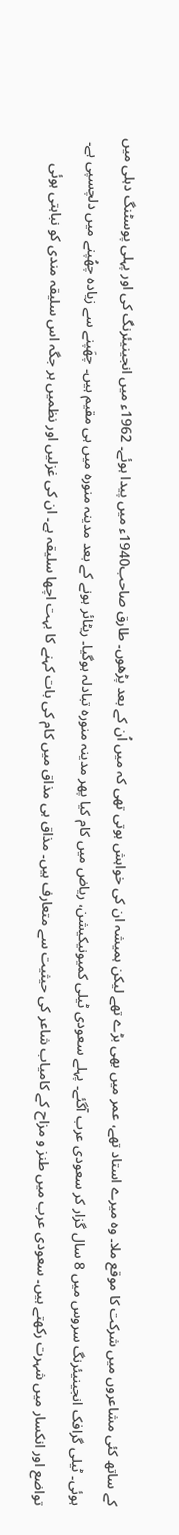کے ساتھ کئی مشاعروں میں شرکت کا موقع ملا۔ وہ میرے استاد تھے، عمر میں بھی بڑے تھے لیکن ہمیشہ ان کی خواہش ہوتی تھی کہ میں اُن کے بعد پڑھوں۔ طارق صاحب1940ء میں پیدا ہوئے۔ 1962ء میں انجینیئرنگ کی اور پہلی پوسٹنگ دہلی میں ہوئی۔ ٹیلی گرافک انجینیئرنگ سروس میں 8 سال گزار کر سعودی عرب آگئے۔ پہلے سعودی ٹیلی کمیونیکیشن، ریاض میں کام کیا پھر مدینہ منورہ تبادلہ ہوگیا۔ ریٹائر ہونے کے بعد مدینہ منورہ میں ہی مقیم ہیں۔ چھَپنے سے زیادہ چھُپنے میں دلچسپی ہے۔ تواضع اور انکسار میں شہرت رکھتے ہیں۔ سعودی عرب میں طنز و مزاح کے کامیاب شاعر کی حیثیت سے متعارف ہیں۔ مذاق ہی مذاق میں کام کی بات کہنے کا بہت اچھا سلیقہ ہے۔ ان کی غزلیں اور نظمیں ہر جگہ اس سلیقہ مندی کو نباہتی ہوئی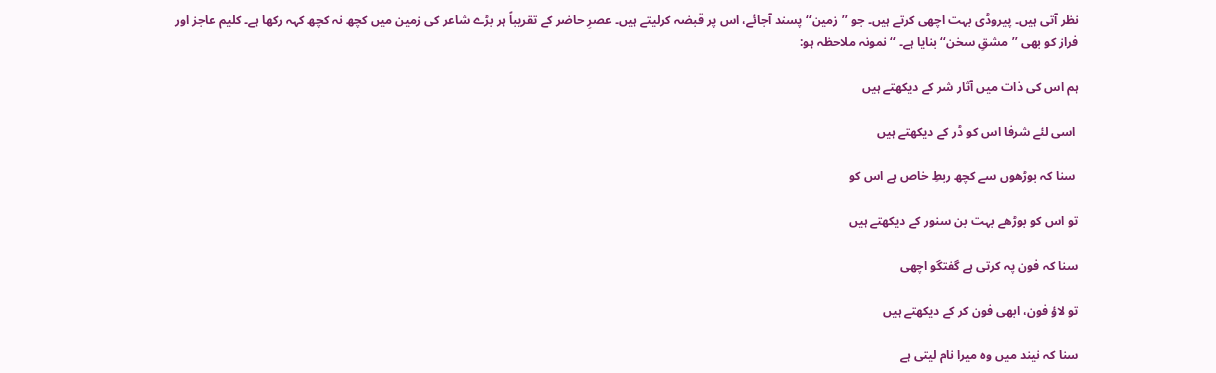نظر آتی ہیں۔ پیروڈی بہت اچھی کرتے ہیں۔ جو ’’زمین‘‘ پسند آجائے، اس پر قبضہ کرلیتے ہیں۔ عصرِ حاضر کے تقریباً ہر بڑے شاعر کی زمین میں کچھ نہ کچھ کہہ رکھا ہے۔ کلیم عاجز اور فراز کو بھی ’’مشقِ سخن‘‘ بنایا ہے۔ ‘‘ نمونہ ملاحظہ ہو:

ہم اس کی ذات میں آثار شر کے دیکھتے ہیں

 اسی لئے شرفا اس کو ڈر کے دیکھتے ہیں

 سنا کہ بوڑھوں سے کچھ ربطِ خاص ہے اس کو

تو اس کو بوڑھے بہت بن سنور کے دیکھتے ہیں

سنا کہ فون پہ کرتی ہے گفتگو اچھی

تو لاؤ فون، ابھی فون کر کے دیکھتے ہیں

سنا کہ نیند میں وہ میرا نام لیتی ہے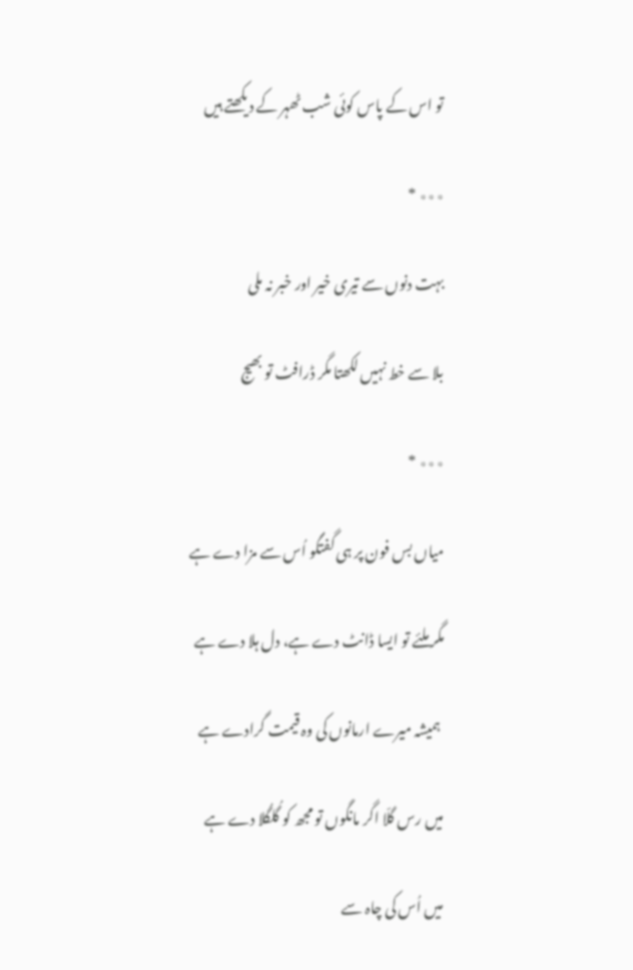تو اس کے پاس کوئی شب ٹھہر کے دیکھتے ہیں

٭٭٭ *

بہت دنوں سے تیری خیر اور خبر نہ ملی

بلا سے خط نہیں لکھتا مگر ڈرافٹ تو بھیج

٭٭٭ *

میاں بس فون پر ہی گفتگو اُس سے مزا دے ہے

مگر ملئے تو ایسا ڈانٹ دے ہے، دل ہلا دے ہے

 ہمیشہ میرے ارمانوں کی وہ قیمت گرادے ہے

میں رس گلّا اگر مانگوں تو مجھ کو گُلگُلا دے ہے

میں اُس کی چاہ سے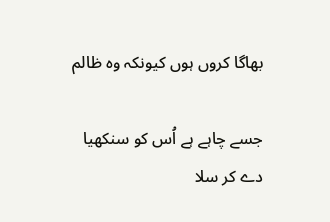بھاگا کروں ہوں کیونکہ وہ ظالم

جسے چاہے ہے اُس کو سنکھیا دے کر سلا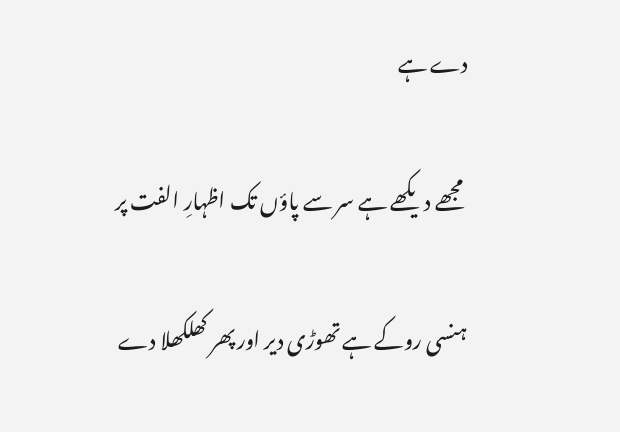دے ہے

 مجھے دیکھے ہے سر سے پاؤں تک اظہارِ الفت پر

ہنسی روکے ہے تھوڑی دیر اور پھر کھلکھلا دے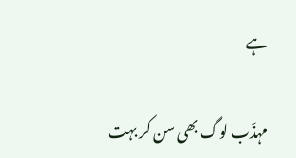ہے

مہذّب لوگ بھی سن کر بہت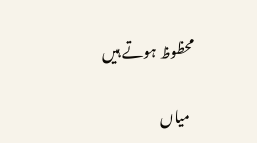محظوظ ہوتے ہیں

 میاں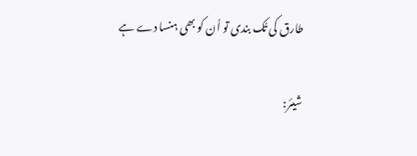طارق کی تُک بندی تو اُن کو بھی ہنسا دے ہے

شیئر: